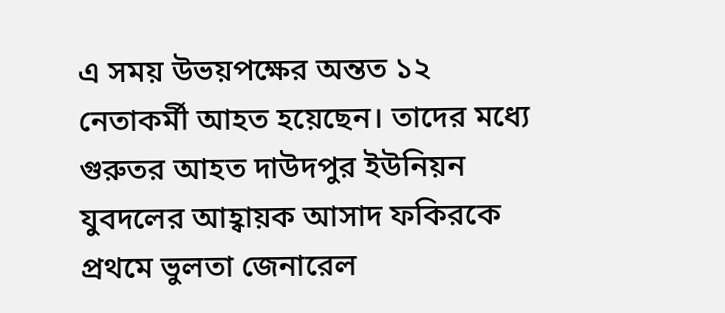এ সময় উভয়পক্ষের অন্তত ১২ নেতাকর্মী আহত হয়েছেন। তাদের মধ্যে গুরুতর আহত দাউদপুর ইউনিয়ন যুবদলের আহ্বায়ক আসাদ ফকিরকে প্রথমে ভুলতা জেনারেল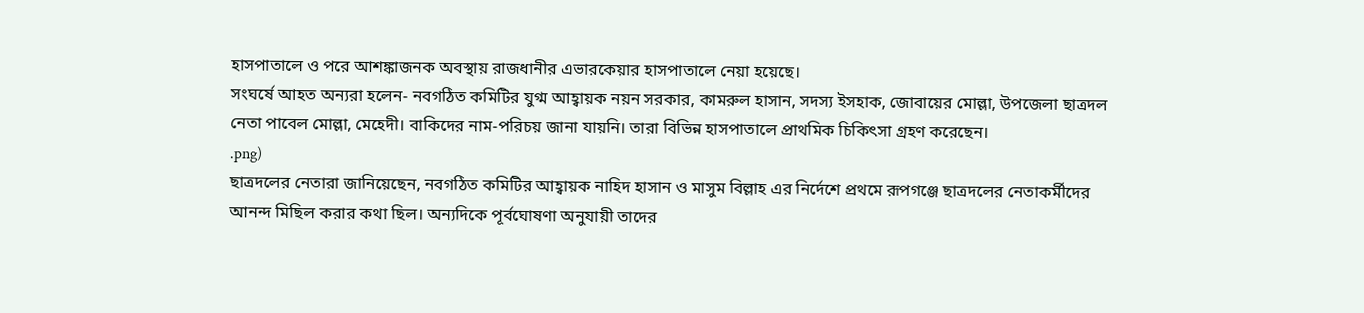হাসপাতালে ও পরে আশঙ্কাজনক অবস্থায় রাজধানীর এভারকেয়ার হাসপাতালে নেয়া হয়েছে।
সংঘর্ষে আহত অন্যরা হলেন- নবগঠিত কমিটির যুগ্ম আহ্বায়ক নয়ন সরকার, কামরুল হাসান, সদস্য ইসহাক, জোবায়ের মোল্লা, উপজেলা ছাত্রদল নেতা পাবেল মোল্লা, মেহেদী। বাকিদের নাম-পরিচয় জানা যায়নি। তারা বিভিন্ন হাসপাতালে প্রাথমিক চিকিৎসা গ্রহণ করেছেন।
.png)
ছাত্রদলের নেতারা জানিয়েছেন, নবগঠিত কমিটির আহ্বায়ক নাহিদ হাসান ও মাসুম বিল্লাহ এর নির্দেশে প্রথমে রূপগঞ্জে ছাত্রদলের নেতাকর্মীদের আনন্দ মিছিল করার কথা ছিল। অন্যদিকে পূর্বঘোষণা অনুযায়ী তাদের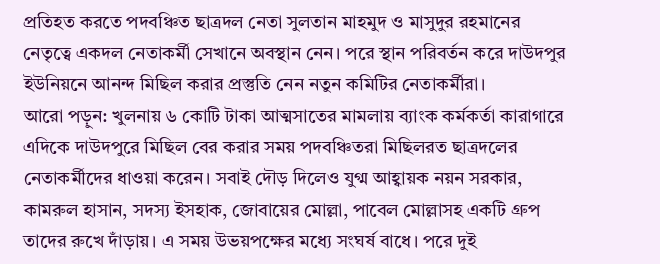প্রতিহত করতে পদবঞ্চিত ছাত্রদল নেতা সুলতান মাহমুদ ও মাসুদুর রহমানের নেতৃত্বে একদল নেতাকর্মী সেখানে অবস্থান নেন। পরে স্থান পরিবর্তন করে দাউদপুর ইউনিয়নে আনন্দ মিছিল করার প্রস্তুতি নেন নতুন কমিটির নেতাকর্মীরা।
আরো পড়ুন: খুলনায় ৬ কোটি টাকা আত্মসাতের মামলায় ব্যাংক কর্মকর্তা কারাগারে
এদিকে দাউদপুরে মিছিল বের করার সময় পদবঞ্চিতরা মিছিলরত ছাত্রদলের নেতাকর্মীদের ধাওয়া করেন। সবাই দৌড় দিলেও যুগ্ম আহ্বায়ক নয়ন সরকার, কামরুল হাসান, সদস্য ইসহাক, জোবায়ের মোল্লা, পাবেল মোল্লাসহ একটি গ্রুপ তাদের রুখে দাঁড়ায়। এ সময় উভয়পক্ষের মধ্যে সংঘর্ষ বাধে। পরে দুই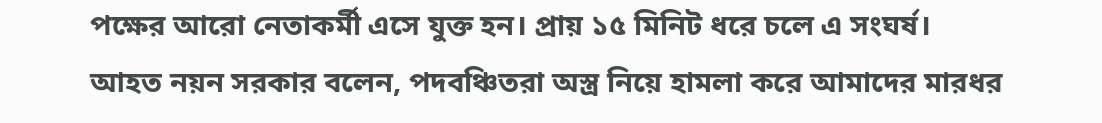পক্ষের আরো নেতাকর্মী এসে যুক্ত হন। প্রায় ১৫ মিনিট ধরে চলে এ সংঘর্ষ।
আহত নয়ন সরকার বলেন, পদবঞ্চিতরা অস্ত্র নিয়ে হামলা করে আমাদের মারধর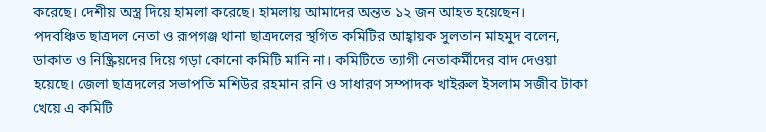করেছে। দেশীয় অস্ত্র দিয়ে হামলা করেছে। হামলায় আমাদের অন্তত ১২ জন আহত হয়েছেন।
পদবঞ্চিত ছাত্রদল নেতা ও রূপগঞ্জ থানা ছাত্রদলের স্থগিত কমিটির আহ্বায়ক সুলতান মাহমুদ বলেন, ডাকাত ও নিষ্ক্রিয়দের দিয়ে গড়া কোনো কমিটি মানি না। কমিটিতে ত্যাগী নেতাকর্মীদের বাদ দেওয়া হয়েছে। জেলা ছাত্রদলের সভাপতি মশিউর রহমান রনি ও সাধারণ সম্পাদক খাইরুল ইসলাম সজীব টাকা খেয়ে এ কমিটি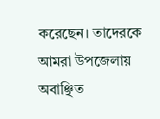করেছেন। তাদেরকে আমরা উপজেলায় অবাঞ্ছিত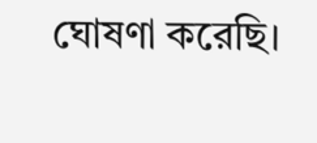ঘোষণা করেছি।